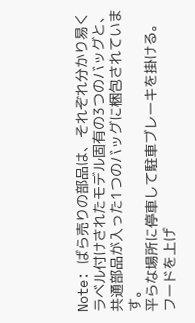Note: ばら売りの部品は、それぞれ分かり易くラベル付けされたモデル固有の3つのバッグと、共通部品が入った1つのバッグに梱包されています。
平らな場所に停車して駐車ブレーキを掛ける。
フードを上げ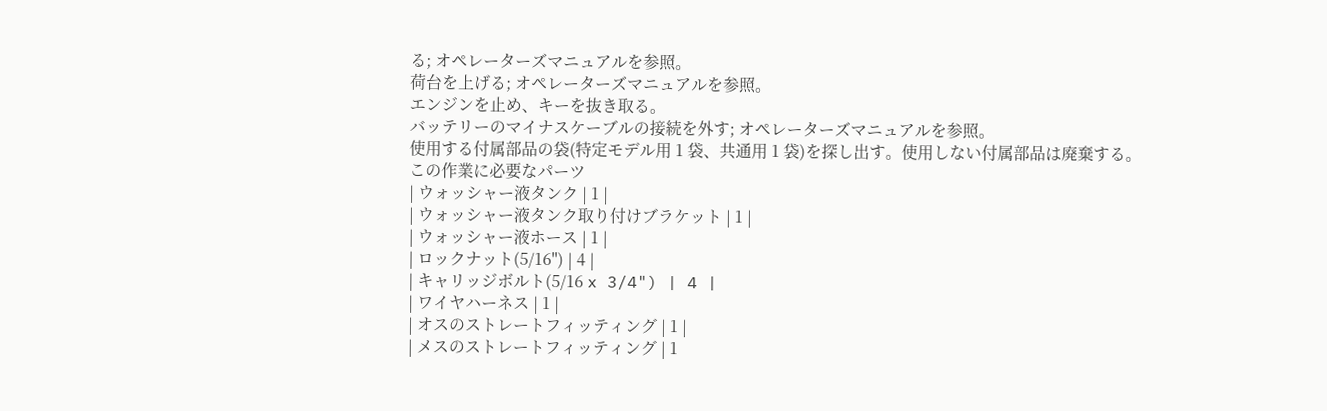る; オペレーターズマニュアルを参照。
荷台を上げる; オペレーターズマニュアルを参照。
エンジンを止め、キーを抜き取る。
バッテリーのマイナスケーブルの接続を外す; オペレーターズマニュアルを参照。
使用する付属部品の袋(特定モデル用 1 袋、共通用 1 袋)を探し出す。使用しない付属部品は廃棄する。
この作業に必要なパーツ
| ウォッシャー液タンク | 1 |
| ウォッシャー液タンク取り付けブラケット | 1 |
| ウォッシャー液ホース | 1 |
| ロックナット(5/16") | 4 |
| キャリッジボルト(5/16 x 3/4") | 4 |
| ワイヤハーネス | 1 |
| オスのストレートフィッティング | 1 |
| メスのストレートフィッティング | 1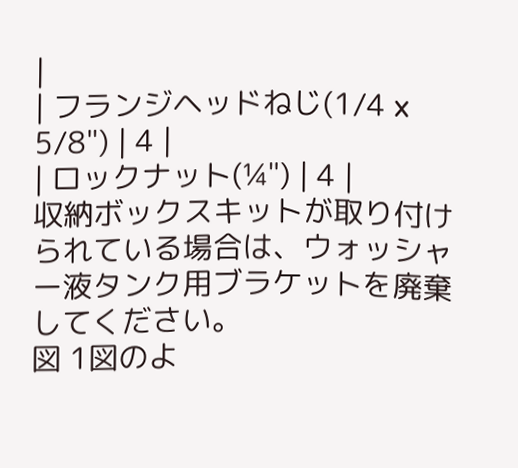|
| フランジヘッドねじ(1/4 x 5/8") | 4 |
| ロックナット(¼") | 4 |
収納ボックスキットが取り付けられている場合は、ウォッシャー液タンク用ブラケットを廃棄してください。
図 1図のよ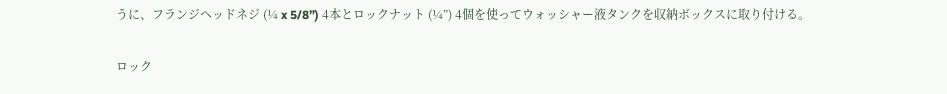うに、フランジヘッドネジ (¼ x 5/8”) 4本とロックナット (¼”) 4個を使ってウォッシャー液タンクを収納ボックスに取り付ける。

ロック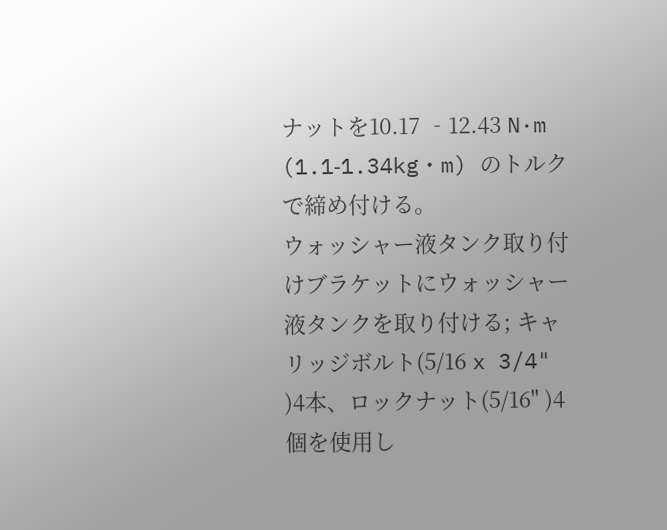ナットを10.17 ‐12.43 N·m (1.1‐1.34kg・m) のトルクで締め付ける。
ウォッシャー液タンク取り付けブラケットにウォッシャー液タンクを取り付ける; キャリッジボルト(5/16 x 3/4" )4本、ロックナット(5/16" )4個を使用し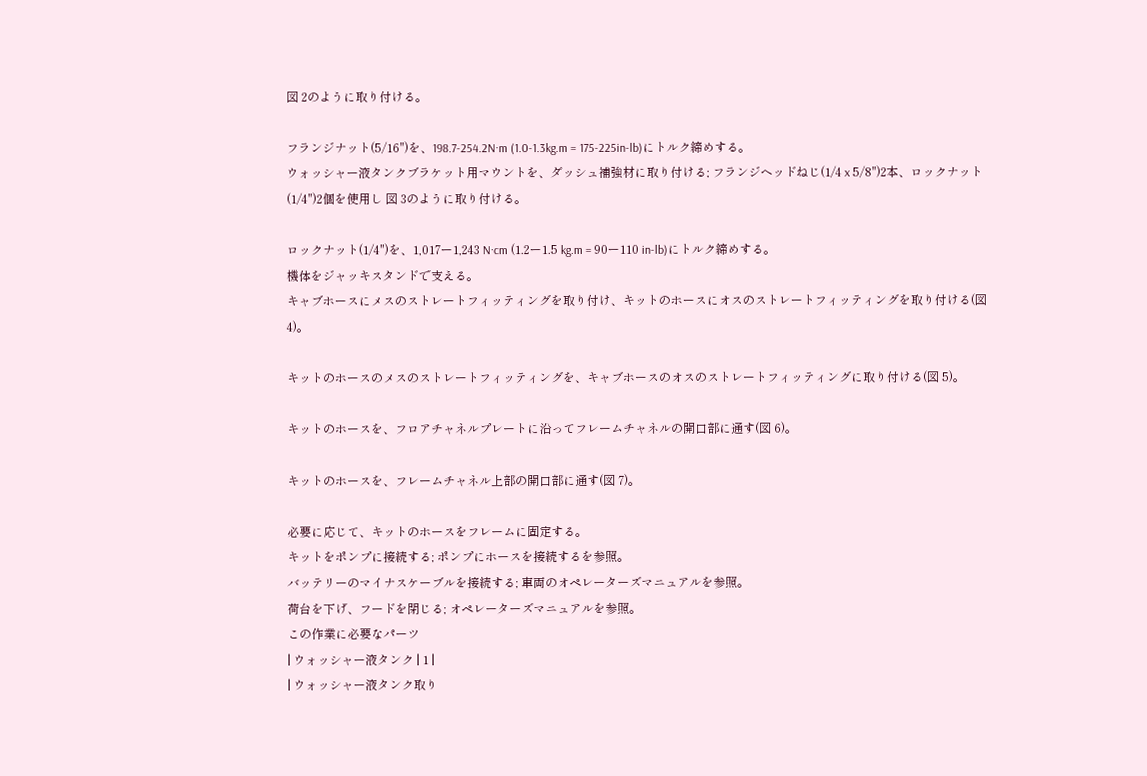図 2のように取り付ける。

フランジナット(5/16")を、198.7-254.2N·m (1.0-1.3kg.m = 175-225in-lb)にトルク締めする。
ウォッシャー液タンクブラケット用マウントを、ダッシュ補強材に取り付ける; フランジヘッドねじ(1/4 x 5/8")2本、ロックナット(1/4")2個を使用し 図 3のように取り付ける。

ロックナット(1/4")を、1,017ー1,243 N·cm (1.2ー1.5 kg.m = 90ー110 in-lb)にトルク締めする。
機体をジャッキスタンドで支える。
キャブホースにメスのストレートフィッティングを取り付け、キットのホースにオスのストレートフィッティングを取り付ける(図 4)。

キットのホースのメスのストレートフィッティングを、キャブホースのオスのストレートフィッティングに取り付ける(図 5)。

キットのホースを、フロアチャネルプレートに沿ってフレームチャネルの開口部に通す(図 6)。

キットのホースを、フレームチャネル上部の開口部に通す(図 7)。

必要に応じて、キットのホースをフレームに固定する。
キットをポンプに接続する; ポンプにホースを接続するを参照。
バッテリーのマイナスケーブルを接続する; 車両のオペレーターズマニュアルを参照。
荷台を下げ、フードを閉じる; オペレーターズマニュアルを参照。
この作業に必要なパーツ
| ウォッシャー液タンク | 1 |
| ウォッシャー液タンク取り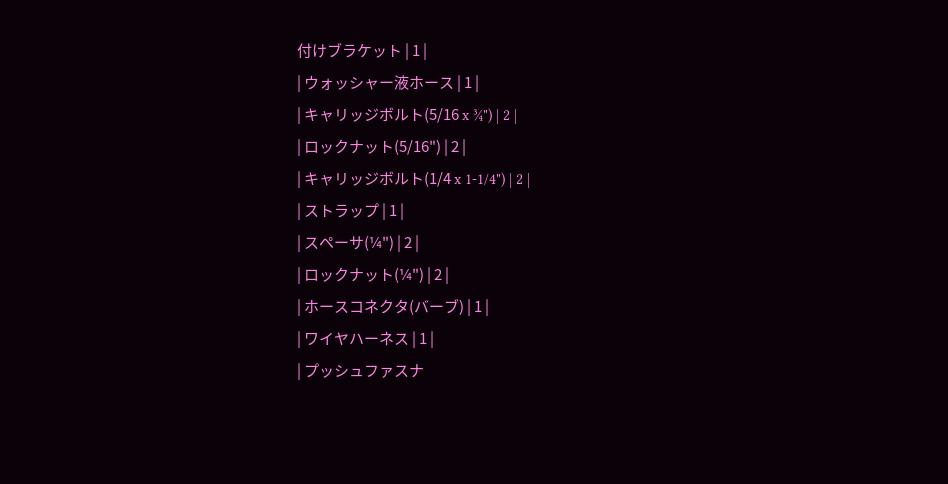付けブラケット | 1 |
| ウォッシャー液ホース | 1 |
| キャリッジボルト(5/16 x ¾") | 2 |
| ロックナット(5/16") | 2 |
| キャリッジボルト(1/4 x 1-1/4") | 2 |
| ストラップ | 1 |
| スペーサ(¼") | 2 |
| ロックナット(¼") | 2 |
| ホースコネクタ(バーブ) | 1 |
| ワイヤハーネス | 1 |
| プッシュファスナ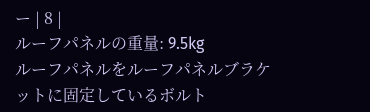ー | 8 |
ルーフパネルの重量: 9.5kg
ルーフパネルをルーフパネルブラケットに固定しているボルト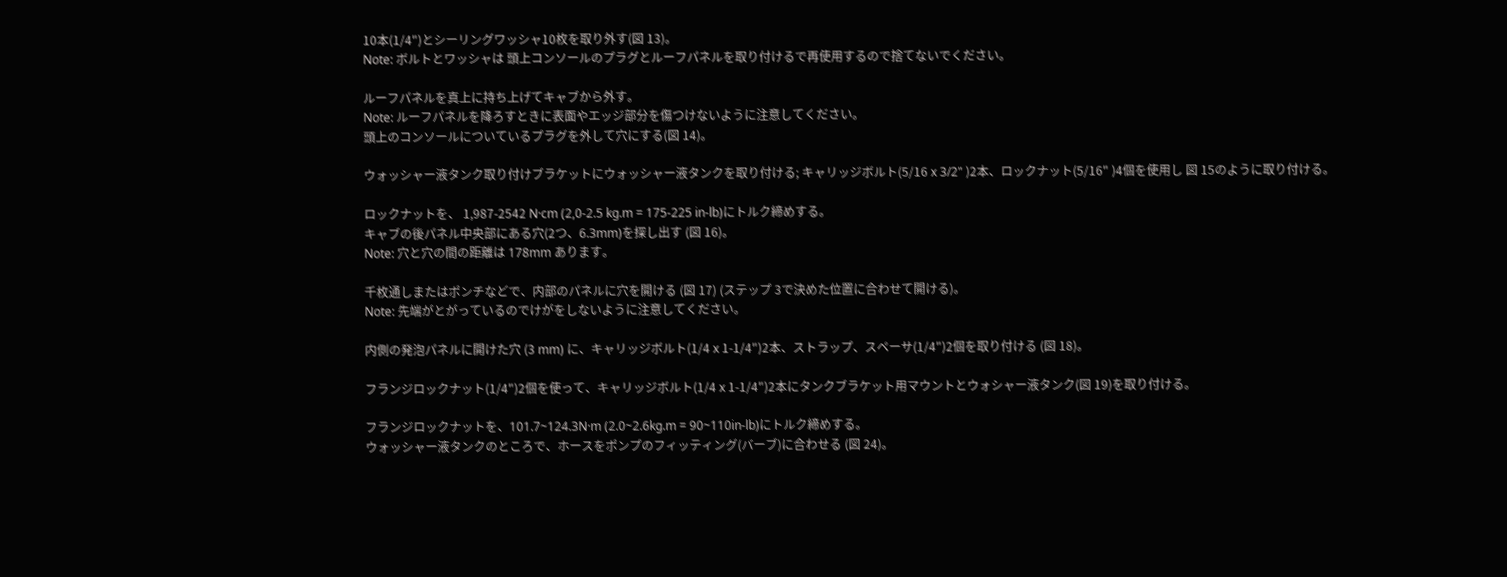10本(1/4")とシーリングワッシャ10枚を取り外す(図 13)。
Note: ボルトとワッシャは 頭上コンソールのプラグとルーフパネルを取り付けるで再使用するので捨てないでください。

ルーフパネルを真上に持ち上げてキャブから外す。
Note: ルーフパネルを降ろすときに表面やエッジ部分を傷つけないように注意してください。
頭上のコンソールについているプラグを外して穴にする(図 14)。

ウォッシャー液タンク取り付けブラケットにウォッシャー液タンクを取り付ける; キャリッジボルト(5/16 x 3/2" )2本、ロックナット(5/16" )4個を使用し 図 15のように取り付ける。

ロックナットを、 1,987-2542 N·cm (2,0-2.5 kg.m = 175-225 in-lb)にトルク締めする。
キャブの後パネル中央部にある穴(2つ、6.3mm)を探し出す (図 16)。
Note: 穴と穴の間の距離は 178mm あります。

千枚通しまたはポンチなどで、内部のパネルに穴を開ける (図 17) (ステップ 3で決めた位置に合わせて開ける)。
Note: 先端がとがっているのでけがをしないように注意してください。

内側の発泡パネルに開けた穴 (3 mm) に、キャリッジボルト(1/4 x 1-1/4")2本、ストラップ、スペーサ(1/4")2個を取り付ける (図 18)。

フランジロックナット(1/4")2個を使って、キャリッジボルト(1/4 x 1-1/4")2本にタンクブラケット用マウントとウォシャー液タンク(図 19)を取り付ける。

フランジロックナットを、101.7~124.3N·m (2.0~2.6kg.m = 90~110in-lb)にトルク締めする。
ウォッシャー液タンクのところで、ホースをポンプのフィッティング(バーブ)に合わせる (図 24)。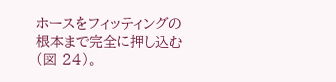ホースをフィッティングの根本まで完全に押し込む (図 24)。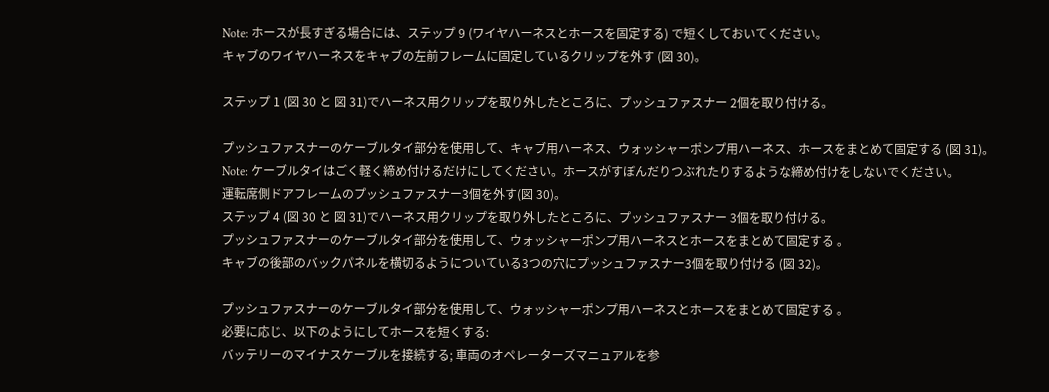Note: ホースが長すぎる場合には、ステップ 9 (ワイヤハーネスとホースを固定する) で短くしておいてください。
キャブのワイヤハーネスをキャブの左前フレームに固定しているクリップを外す (図 30)。

ステップ 1 (図 30 と 図 31)でハーネス用クリップを取り外したところに、プッシュファスナー 2個を取り付ける。

プッシュファスナーのケーブルタイ部分を使用して、キャブ用ハーネス、ウォッシャーポンプ用ハーネス、ホースをまとめて固定する (図 31)。
Note: ケーブルタイはごく軽く締め付けるだけにしてください。ホースがすぼんだりつぶれたりするような締め付けをしないでください。
運転席側ドアフレームのプッシュファスナー3個を外す(図 30)。
ステップ 4 (図 30 と 図 31)でハーネス用クリップを取り外したところに、プッシュファスナー 3個を取り付ける。
プッシュファスナーのケーブルタイ部分を使用して、ウォッシャーポンプ用ハーネスとホースをまとめて固定する 。
キャブの後部のバックパネルを横切るようについている3つの穴にプッシュファスナー3個を取り付ける (図 32)。

プッシュファスナーのケーブルタイ部分を使用して、ウォッシャーポンプ用ハーネスとホースをまとめて固定する 。
必要に応じ、以下のようにしてホースを短くする:
バッテリーのマイナスケーブルを接続する; 車両のオペレーターズマニュアルを参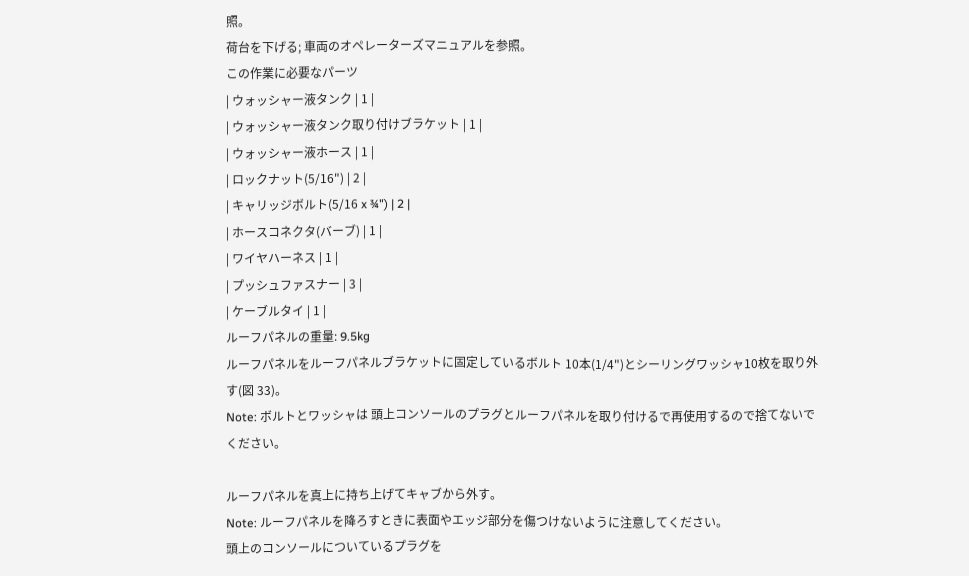照。
荷台を下げる; 車両のオペレーターズマニュアルを参照。
この作業に必要なパーツ
| ウォッシャー液タンク | 1 |
| ウォッシャー液タンク取り付けブラケット | 1 |
| ウォッシャー液ホース | 1 |
| ロックナット(5/16") | 2 |
| キャリッジボルト(5/16 x ¾") | 2 |
| ホースコネクタ(バーブ) | 1 |
| ワイヤハーネス | 1 |
| プッシュファスナー | 3 |
| ケーブルタイ | 1 |
ルーフパネルの重量: 9.5kg
ルーフパネルをルーフパネルブラケットに固定しているボルト 10本(1/4")とシーリングワッシャ10枚を取り外す(図 33)。
Note: ボルトとワッシャは 頭上コンソールのプラグとルーフパネルを取り付けるで再使用するので捨てないでください。

ルーフパネルを真上に持ち上げてキャブから外す。
Note: ルーフパネルを降ろすときに表面やエッジ部分を傷つけないように注意してください。
頭上のコンソールについているプラグを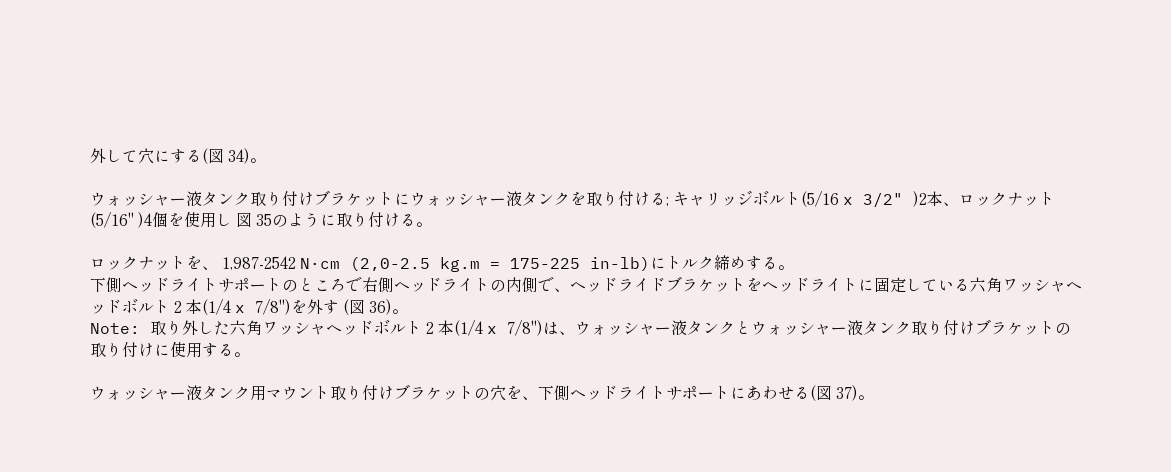外して穴にする(図 34)。

ウォッシャー液タンク取り付けブラケットにウォッシャー液タンクを取り付ける; キャリッジボルト(5/16 x 3/2" )2本、ロックナット(5/16" )4個を使用し 図 35のように取り付ける。

ロックナットを、 1,987-2542 N·cm (2,0-2.5 kg.m = 175-225 in-lb)にトルク締めする。
下側ヘッドライトサポートのところで右側ヘッドライトの内側で、ヘッドライドブラケットをヘッドライトに固定している六角ワッシャヘッドボルト 2 本(1/4 x 7/8")を外す (図 36)。
Note: 取り外した六角ワッシャヘッドボルト 2 本(1/4 x 7/8")は、ウォッシャー液タンクとウォッシャー液タンク取り付けブラケットの取り付けに使用する。

ウォッシャー液タンク用マウント取り付けブラケットの穴を、下側ヘッドライトサポートにあわせる(図 37)。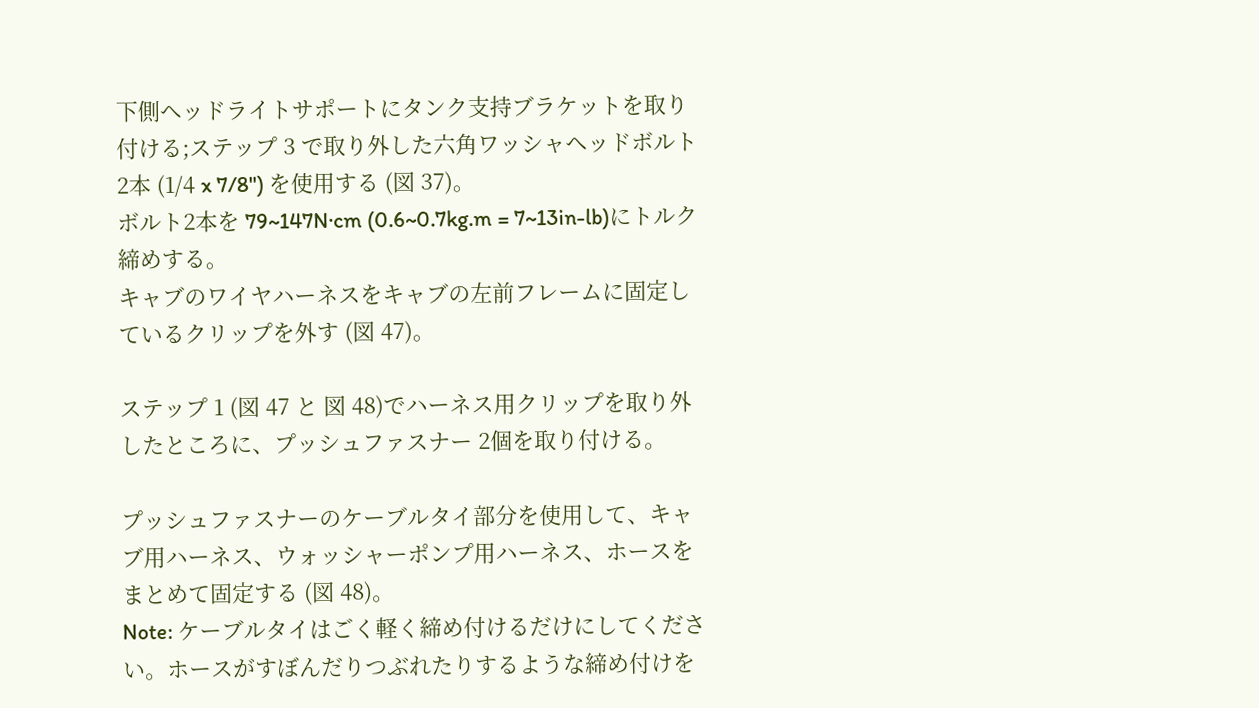下側ヘッドライトサポートにタンク支持ブラケットを取り付ける;ステップ 3 で取り外した六角ワッシャヘッドボルト2本 (1/4 x 7/8") を使用する (図 37)。
ボルト2本を 79~147N·cm (0.6~0.7kg.m = 7~13in-lb)にトルク締めする。
キャブのワイヤハーネスをキャブの左前フレームに固定しているクリップを外す (図 47)。

ステップ 1 (図 47 と 図 48)でハーネス用クリップを取り外したところに、プッシュファスナー 2個を取り付ける。

プッシュファスナーのケーブルタイ部分を使用して、キャブ用ハーネス、ウォッシャーポンプ用ハーネス、ホースをまとめて固定する (図 48)。
Note: ケーブルタイはごく軽く締め付けるだけにしてください。ホースがすぼんだりつぶれたりするような締め付けを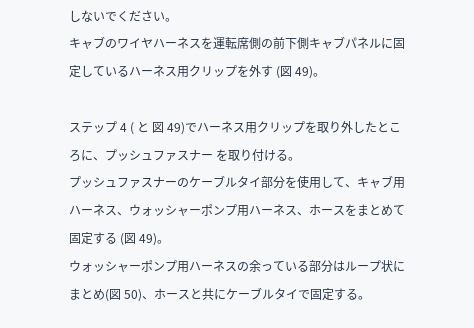しないでください。
キャブのワイヤハーネスを運転席側の前下側キャブパネルに固定しているハーネス用クリップを外す (図 49)。

ステップ 4 ( と 図 49)でハーネス用クリップを取り外したところに、プッシュファスナー を取り付ける。
プッシュファスナーのケーブルタイ部分を使用して、キャブ用ハーネス、ウォッシャーポンプ用ハーネス、ホースをまとめて固定する (図 49)。
ウォッシャーポンプ用ハーネスの余っている部分はループ状にまとめ(図 50)、ホースと共にケーブルタイで固定する。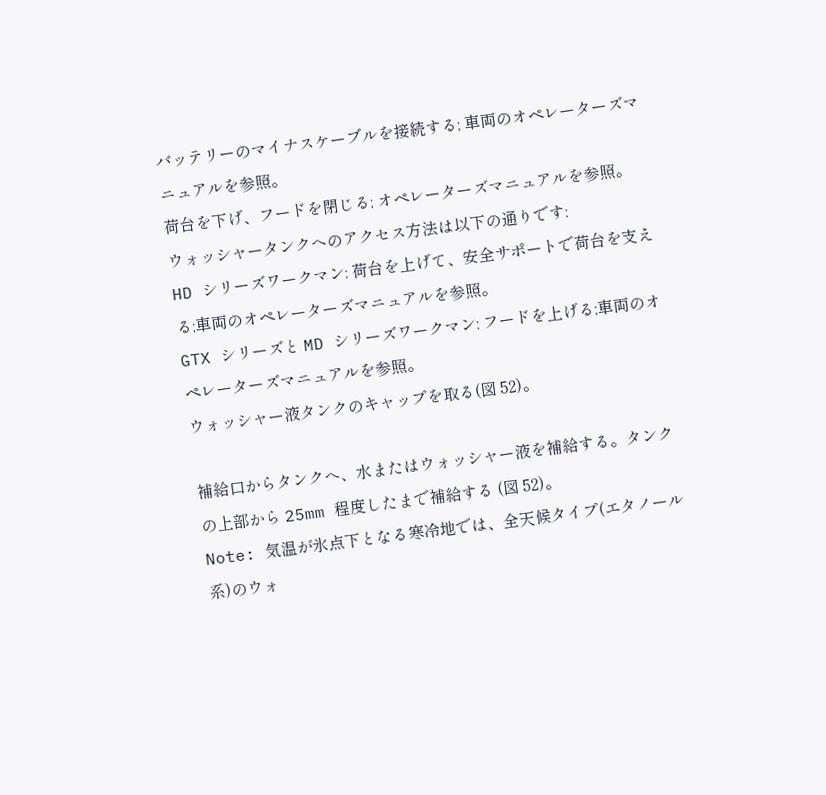バッテリーのマイナスケーブルを接続する; 車両のオペレーターズマニュアルを参照。
荷台を下げ、フードを閉じる; オペレーターズマニュアルを参照。
ウォッシャータンクへのアクセス方法は以下の通りです:
HD シリーズワークマン: 荷台を上げて、安全サポートで荷台を支える;車両のオペレーターズマニュアルを参照。
GTX シリーズと MD シリーズワークマン: フードを上げる;車両のオペレーターズマニュアルを参照。
ウォッシャー液タンクのキャップを取る(図 52)。

補給口からタンクへ、水またはウォッシャー液を補給する。タンクの上部から 25mm 程度したまで補給する (図 52)。
Note: 気温が氷点下となる寒冷地では、全天候タイプ(エタノール系)のウォ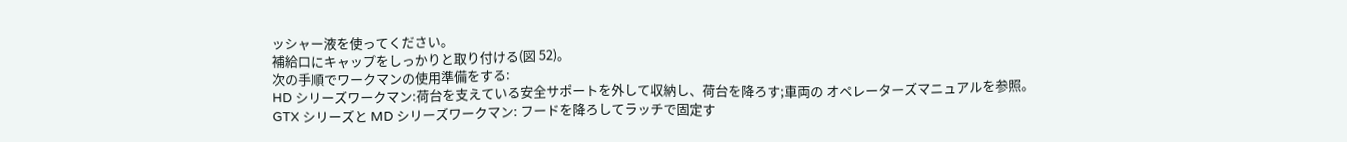ッシャー液を使ってください。
補給口にキャップをしっかりと取り付ける(図 52)。
次の手順でワークマンの使用準備をする:
HD シリーズワークマン:荷台を支えている安全サポートを外して収納し、荷台を降ろす;車両の オペレーターズマニュアルを参照。
GTX シリーズと MD シリーズワークマン: フードを降ろしてラッチで固定す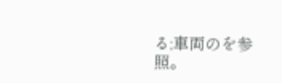る;車両のを参照。